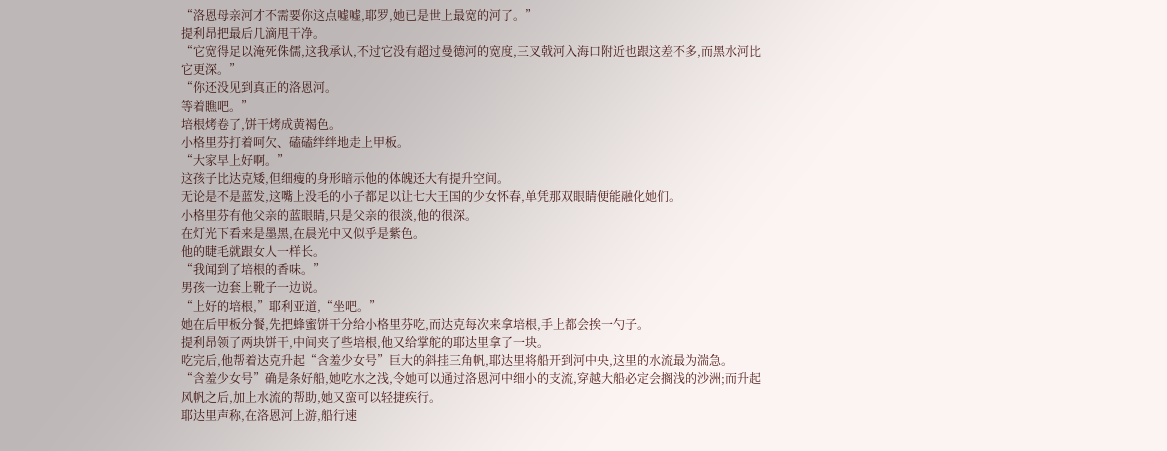“洛恩母亲河才不需要你这点嘘嘘,耶罗,她已是世上最宽的河了。”
提利昂把最后几滴甩干净。
“它宽得足以淹死侏儒,这我承认,不过它没有超过曼德河的宽度,三叉戟河入海口附近也跟这差不多,而黑水河比它更深。”
“你还没见到真正的洛恩河。
等着瞧吧。”
培根烤卷了,饼干烤成黄褐色。
小格里芬打着呵欠、磕磕绊绊地走上甲板。
“大家早上好啊。”
这孩子比达克矮,但细瘦的身形暗示他的体魄还大有提升空间。
无论是不是蓝发,这嘴上没毛的小子都足以让七大王国的少女怀春,单凭那双眼睛便能融化她们。
小格里芬有他父亲的蓝眼睛,只是父亲的很淡,他的很深。
在灯光下看来是墨黑,在晨光中又似乎是紫色。
他的睫毛就跟女人一样长。
“我闻到了培根的香味。”
男孩一边套上靴子一边说。
“上好的培根,”耶利亚道,“坐吧。”
她在后甲板分餐,先把蜂蜜饼干分给小格里芬吃,而达克每次来拿培根,手上都会挨一勺子。
提利昂领了两块饼干,中间夹了些培根,他又给掌舵的耶达里拿了一块。
吃完后,他帮着达克升起“含羞少女号”巨大的斜挂三角帆,耶达里将船开到河中央,这里的水流最为湍急。
“含羞少女号”确是条好船,她吃水之浅,令她可以通过洛恩河中细小的支流,穿越大船必定会搁浅的沙洲;而升起风帆之后,加上水流的帮助,她又蛮可以轻捷疾行。
耶达里声称,在洛恩河上游,船行速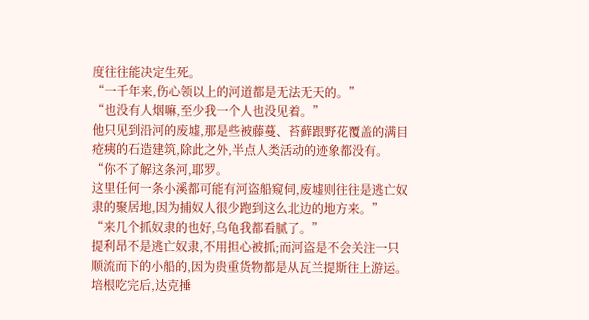度往往能决定生死。
“一千年来,伤心领以上的河道都是无法无天的。”
“也没有人烟嘛,至少我一个人也没见着。”
他只见到沿河的废墟,那是些被藤蔓、苔藓跟野花覆盖的满目疮痍的石造建筑,除此之外,半点人类活动的迹象都没有。
“你不了解这条河,耶罗。
这里任何一条小溪都可能有河盗船窥伺,废墟则往往是逃亡奴隶的聚居地,因为捕奴人很少跑到这么北边的地方来。”
“来几个抓奴隶的也好,乌龟我都看腻了。”
提利昂不是逃亡奴隶,不用担心被抓;而河盗是不会关注一只顺流而下的小船的,因为贵重货物都是从瓦兰提斯往上游运。
培根吃完后,达克捶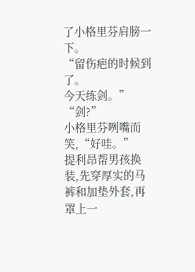了小格里芬肩膀一下。
“留伤疤的时候到了。
今天练剑。”
“剑?”
小格里芬咧嘴而笑,“好哇。”
提利昂帮男孩换装,先穿厚实的马裤和加垫外套,再罩上一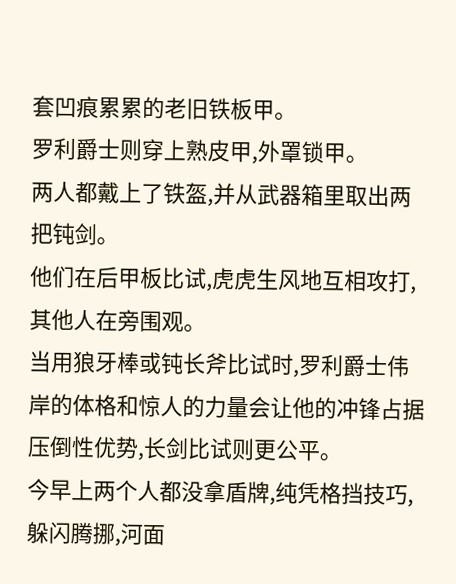套凹痕累累的老旧铁板甲。
罗利爵士则穿上熟皮甲,外罩锁甲。
两人都戴上了铁盔,并从武器箱里取出两把钝剑。
他们在后甲板比试,虎虎生风地互相攻打,其他人在旁围观。
当用狼牙棒或钝长斧比试时,罗利爵士伟岸的体格和惊人的力量会让他的冲锋占据压倒性优势,长剑比试则更公平。
今早上两个人都没拿盾牌,纯凭格挡技巧,躲闪腾挪,河面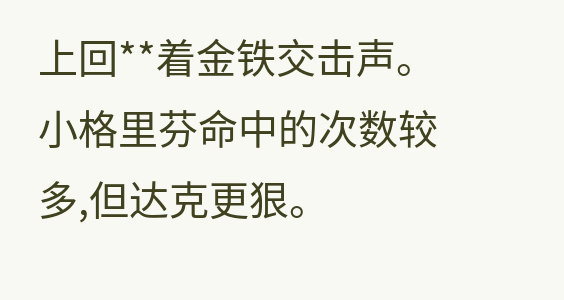上回**着金铁交击声。
小格里芬命中的次数较多,但达克更狠。